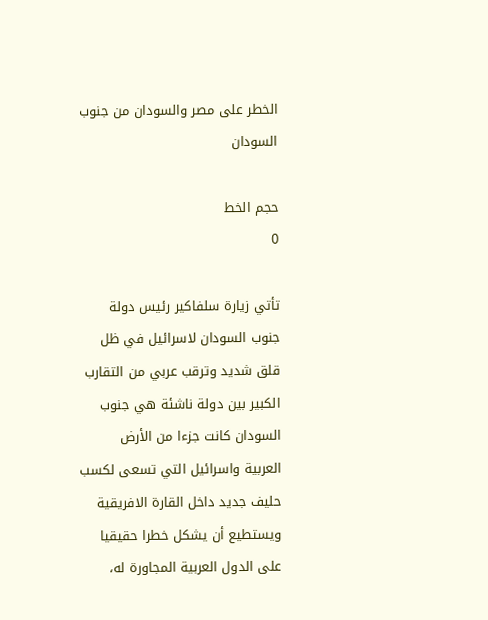الخطر على مصر والسودان من جنوب السودان

حجم الخط
0

تأتي زيارة سلفاكير رئيس دولة جنوب السودان لاسرائيل في ظل قلق شديد وترقب عربي من التقارب الكبير بين دولة ناشئة هي جنوب السودان كانت جزءا من الأرض العربية واسرائيل التي تسعى لكسب حليف جديد داخل القارة الافريقية ويستطيع أن يشكل خطرا حقيقيا على الدول العربية المجاورة له،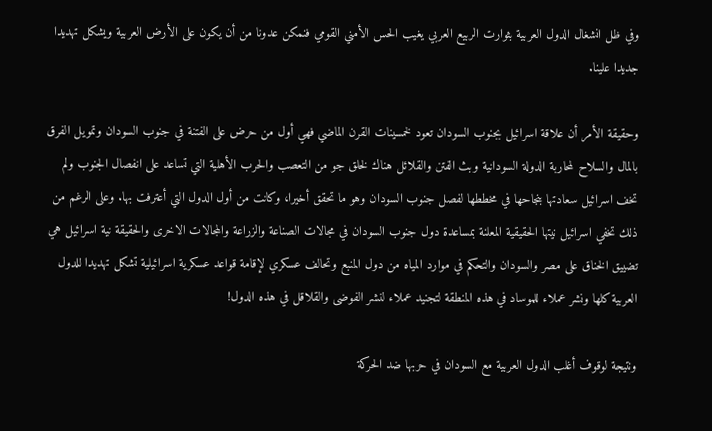وفي ظل انشغال الدول العربية بثوارت الربيع العربي يغيب الحس الأمني القومي فنمكن عدونا من أن يكون على الأرض العربية ويشكل تهديدا جديدا علينا.

وحقيقة الأمر أن علاقة اسرائيل بجنوب السودان تعود لخمسينات القرن الماضي فهي أول من حرض على الفتنة في جنوب السودان وتمويل الفرق بالمال والسلاح لمحاربة الدولة السودانية وبث الفتن والقلائل هناك لخلق جو من التعصب والحرب الأهلية التي تساعد على انفصال الجنوب ولم تخف اسرائيل سعادتها بنجاحها في مخططها لفصل جنوب السودان وهو ما تحقق أخيرا، وكانت من أول الدول التي أعترفت بها. وعلى الرغم من ذلك تخفي اسرائيل نيتها الحقيقية المعلنة بمساعدة دول جنوب السودان في مجالات الصناعة والزراعة والمجالات الاخرى والحقيقة نية اسرائيل هي تضييق الخناق على مصر والسودان والتحكم في موارد المياه من دول المنبع وتحالف عسكري لإقامة قواعد عسكرية اسرائيلية تشكل تهديدا للدول العربية كلها ونشر عملاء للموساد في هذه المنطقة لتجنيد عملاء لنشر الفوضى والقلاقل في هذه الدول!

ونتيجة لوقوف أغلب الدول العربية مع السودان في حربها ضد الحركة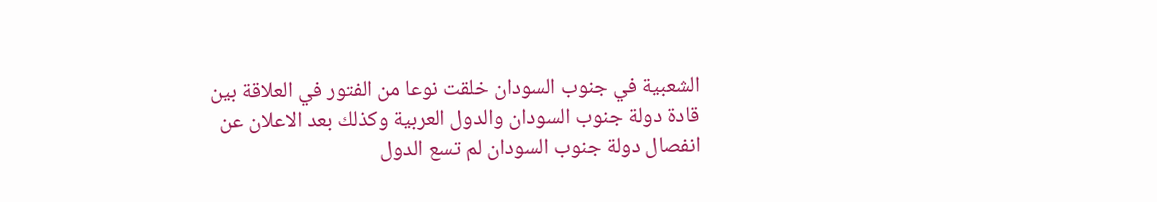الشعبية في جنوب السودان خلقت نوعا من الفتور في العلاقة بين قادة دولة جنوب السودان والدول العربية وكذلك بعد الاعلان عن انفصال دولة جنوب السودان لم تسع الدول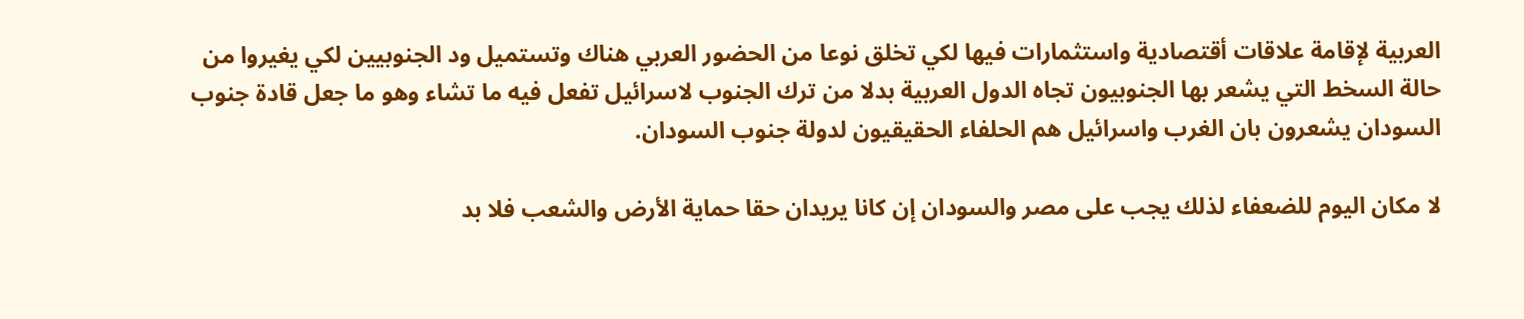العربية لإقامة علاقات أقتصادية واستثمارات فيها لكي تخلق نوعا من الحضور العربي هناك وتستميل ود الجنوبيين لكي يغيروا من حالة السخط التي يشعر بها الجنوبيون تجاه الدول العربية بدلا من ترك الجنوب لاسرائيل تفعل فيه ما تشاء وهو ما جعل قادة جنوب السودان يشعرون بان الغرب واسرائيل هم الحلفاء الحقيقيون لدولة جنوب السودان.

لا مكان اليوم للضعفاء لذلك يجب على مصر والسودان إن كانا يريدان حقا حماية الأرض والشعب فلا بد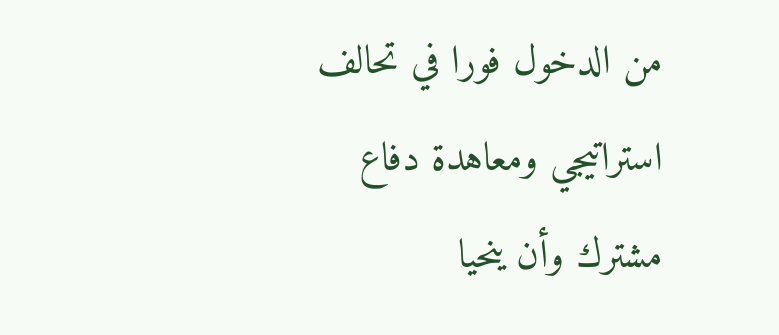من الدخول فورا في تحالف استراتيجي ومعاهدة دفاع مشترك وأن ينحيا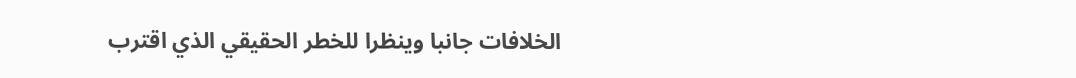الخلافات جانبا وينظرا للخطر الحقيقي الذي اقترب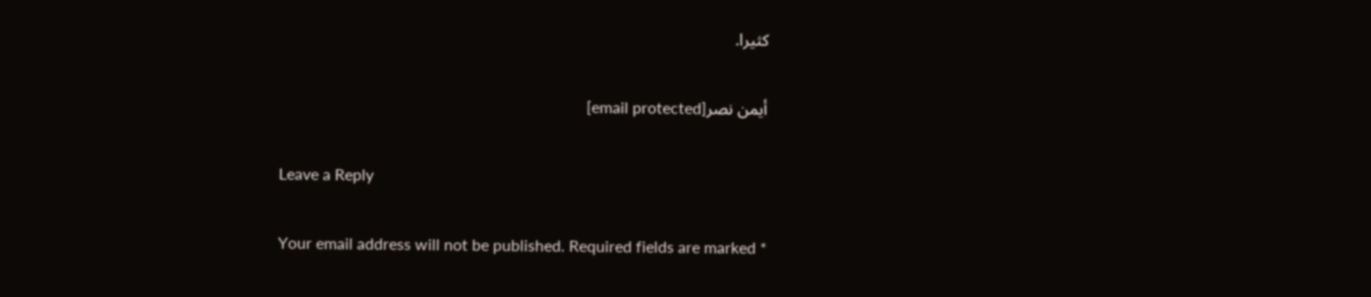كثيرا.

أيمن نصر[email protected]

Leave a Reply

Your email address will not be published. Required fields are marked *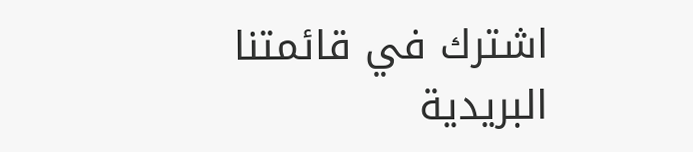اشترك في قائمتنا البريدية